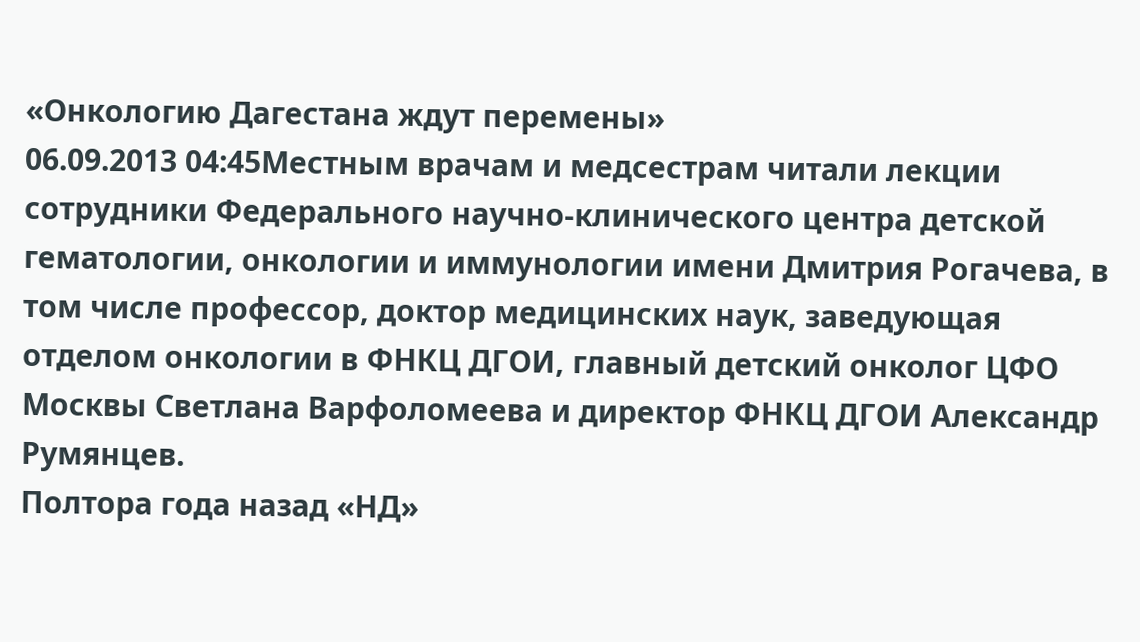«Онкологию Дагестана ждут перемены»
06.09.2013 04:45Местным врачам и медсестрам читали лекции сотрудники Федерального научно-клинического центра детской гематологии, онкологии и иммунологии имени Дмитрия Рогачева, в том числе профессор, доктор медицинских наук, заведующая отделом онкологии в ФНКЦ ДГОИ, главный детский онколог ЦФО Москвы Светлана Варфоломеева и директор ФНКЦ ДГОИ Александр Румянцев.
Полтора года назад «НД»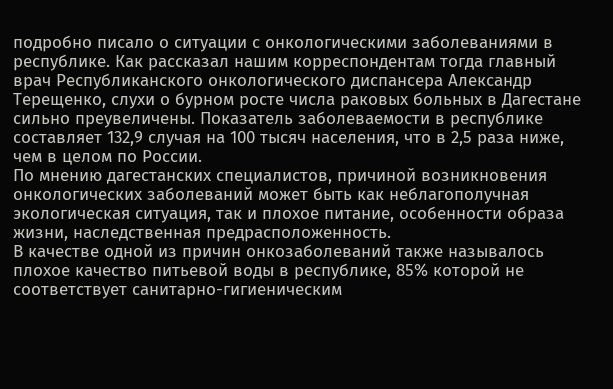подробно писало о ситуации с онкологическими заболеваниями в республике. Как рассказал нашим корреспондентам тогда главный врач Республиканского онкологического диспансера Александр Терещенко, слухи о бурном росте числа раковых больных в Дагестане сильно преувеличены. Показатель заболеваемости в республике составляет 132,9 случая на 100 тысяч населения, что в 2,5 раза ниже, чем в целом по России.
По мнению дагестанских специалистов, причиной возникновения онкологических заболеваний может быть как неблагополучная экологическая ситуация, так и плохое питание, особенности образа жизни, наследственная предрасположенность.
В качестве одной из причин онкозаболеваний также называлось плохое качество питьевой воды в республике, 85% которой не соответствует санитарно-гигиеническим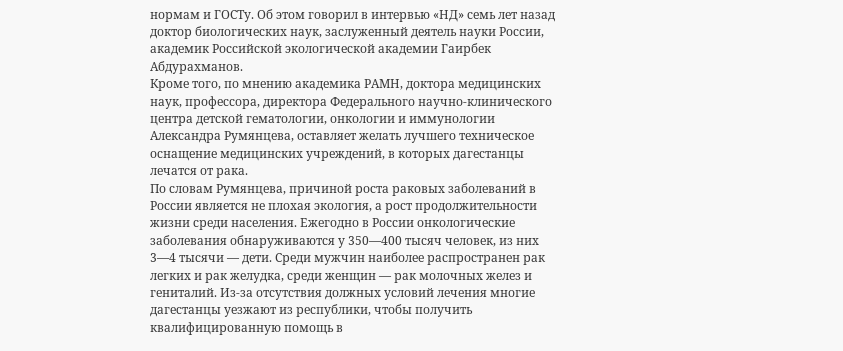нормам и ГОСТу. Об этом говорил в интервью «НД» семь лет назад доктор биологических наук, заслуженный деятель науки России, академик Российской экологической академии Гаирбек Абдурахманов.
Кроме того, по мнению академика РАМН, доктора медицинских наук, профессора, директора Федерального научно-клинического центра детской гематологии, онкологии и иммунологии Александра Румянцева, оставляет желать лучшего техническое оснащение медицинских учреждений, в которых дагестанцы лечатся от рака.
По словам Румянцева, причиной роста раковых заболеваний в России является не плохая экология, а рост продолжительности жизни среди населения. Ежегодно в России онкологические заболевания обнаруживаются у 350—400 тысяч человек, из них 3—4 тысячи — дети. Среди мужчин наиболее распространен рак легких и рак желудка, среди женщин — рак молочных желез и гениталий. Из-за отсутствия должных условий лечения многие дагестанцы уезжают из республики, чтобы получить квалифицированную помощь в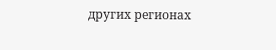других регионах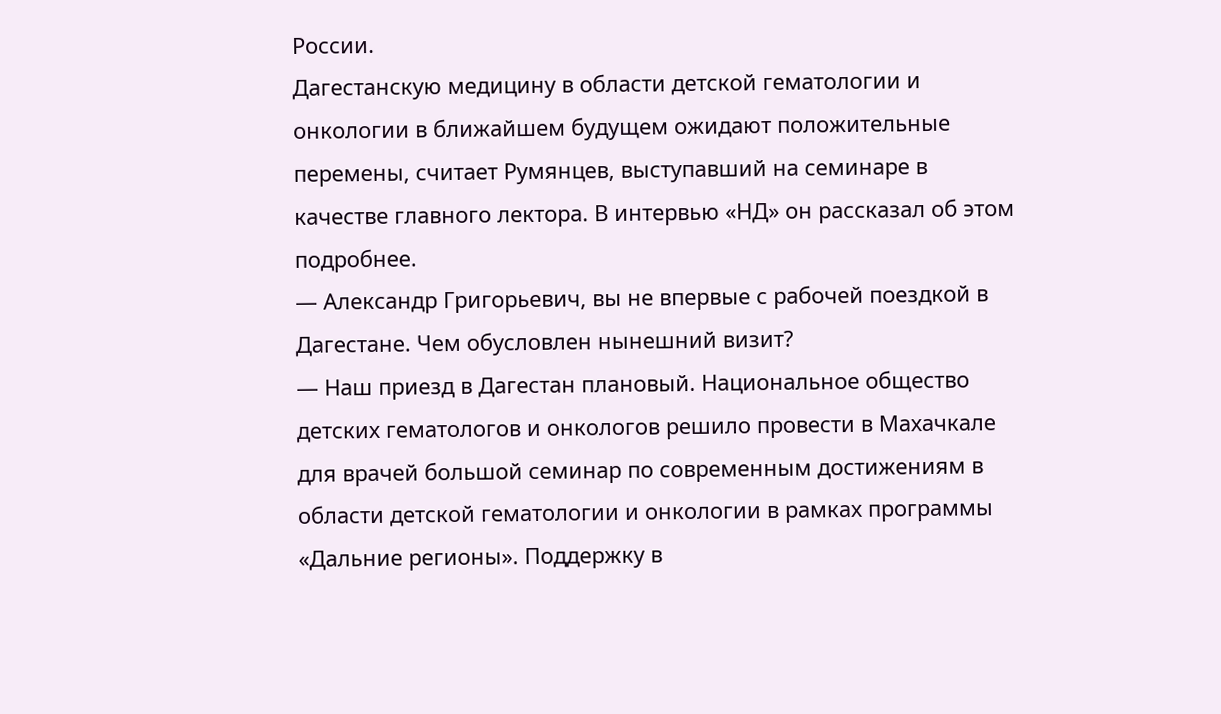России.
Дагестанскую медицину в области детской гематологии и онкологии в ближайшем будущем ожидают положительные перемены, считает Румянцев, выступавший на семинаре в качестве главного лектора. В интервью «НД» он рассказал об этом подробнее.
— Александр Григорьевич, вы не впервые с рабочей поездкой в Дагестане. Чем обусловлен нынешний визит?
— Наш приезд в Дагестан плановый. Национальное общество детских гематологов и онкологов решило провести в Махачкале для врачей большой семинар по современным достижениям в области детской гематологии и онкологии в рамках программы «Дальние регионы». Поддержку в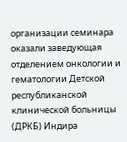организации семинара оказали заведующая отделением онкологии и гематологии Детской республиканской клинической больницы (ДРКБ) Индира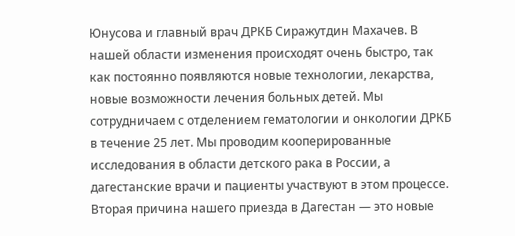Юнусова и главный врач ДРКБ Сиражутдин Махачев. В нашей области изменения происходят очень быстро, так как постоянно появляются новые технологии, лекарства, новые возможности лечения больных детей. Мы сотрудничаем с отделением гематологии и онкологии ДРКБ в течение 25 лет. Мы проводим кооперированные исследования в области детского рака в России, а дагестанские врачи и пациенты участвуют в этом процессе.
Вторая причина нашего приезда в Дагестан — это новые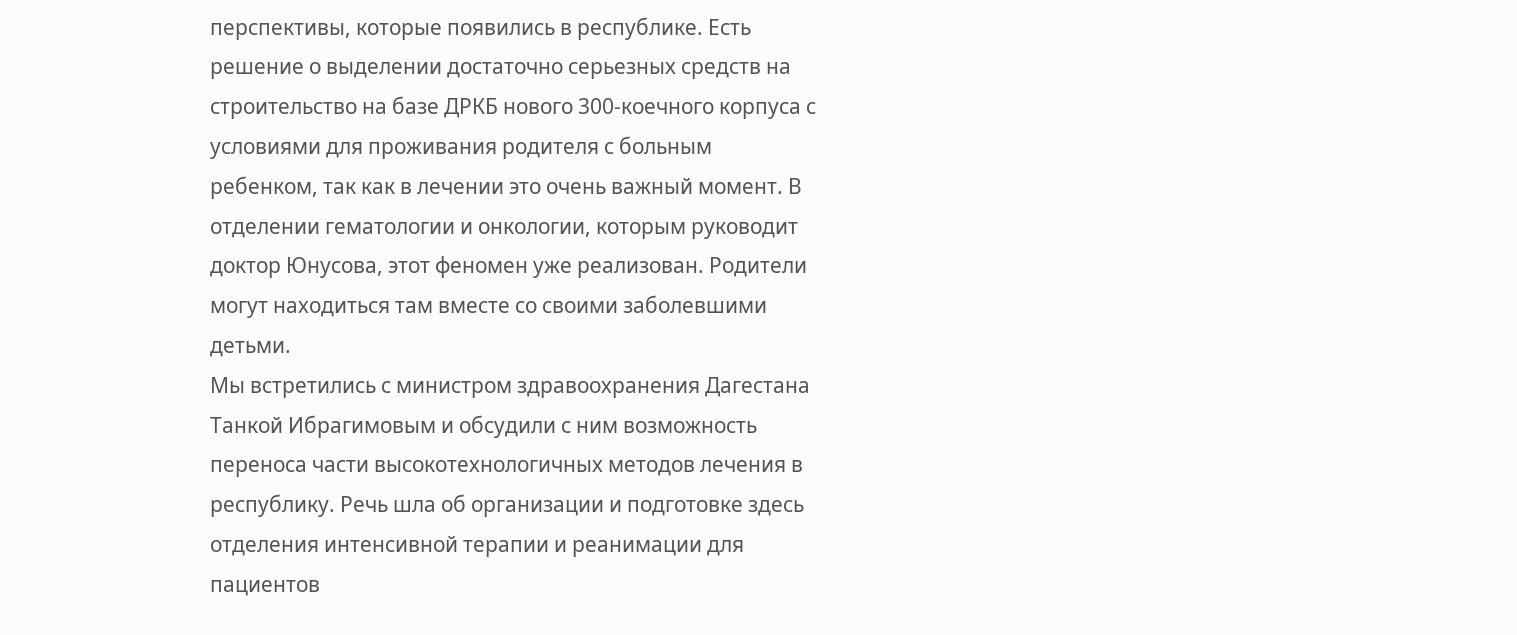перспективы, которые появились в республике. Есть решение о выделении достаточно серьезных средств на строительство на базе ДРКБ нового 300-коечного корпуса с условиями для проживания родителя с больным ребенком, так как в лечении это очень важный момент. В отделении гематологии и онкологии, которым руководит доктор Юнусова, этот феномен уже реализован. Родители могут находиться там вместе со своими заболевшими детьми.
Мы встретились с министром здравоохранения Дагестана Танкой Ибрагимовым и обсудили с ним возможность переноса части высокотехнологичных методов лечения в республику. Речь шла об организации и подготовке здесь отделения интенсивной терапии и реанимации для пациентов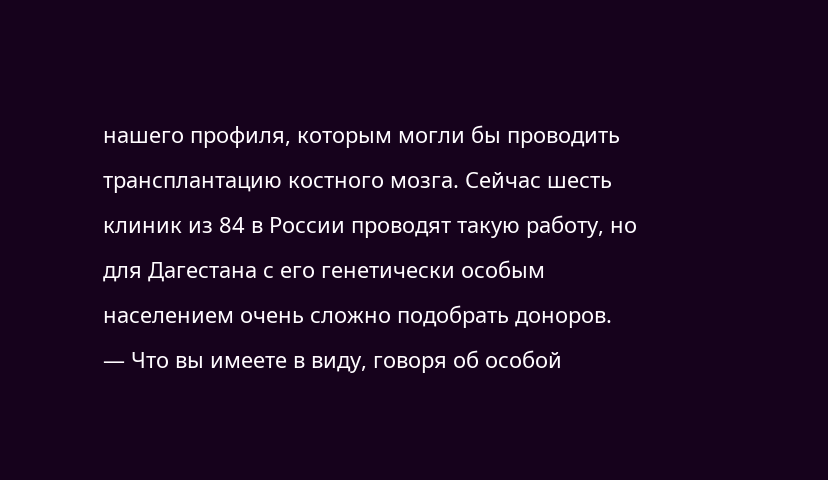нашего профиля, которым могли бы проводить трансплантацию костного мозга. Сейчас шесть клиник из 84 в России проводят такую работу, но для Дагестана с его генетически особым населением очень сложно подобрать доноров.
— Что вы имеете в виду, говоря об особой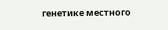генетике местного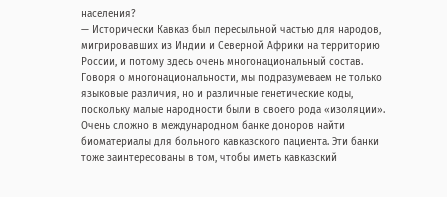населения?
— Исторически Кавказ был пересыльной частью для народов, мигрировавших из Индии и Северной Африки на территорию России, и потому здесь очень многонациональный состав. Говоря о многонациональности, мы подразумеваем не только языковые различия, но и различные генетические коды, поскольку малые народности были в своего рода «изоляции». Очень сложно в международном банке доноров найти биоматериалы для больного кавказского пациента. Эти банки тоже заинтересованы в том, чтобы иметь кавказский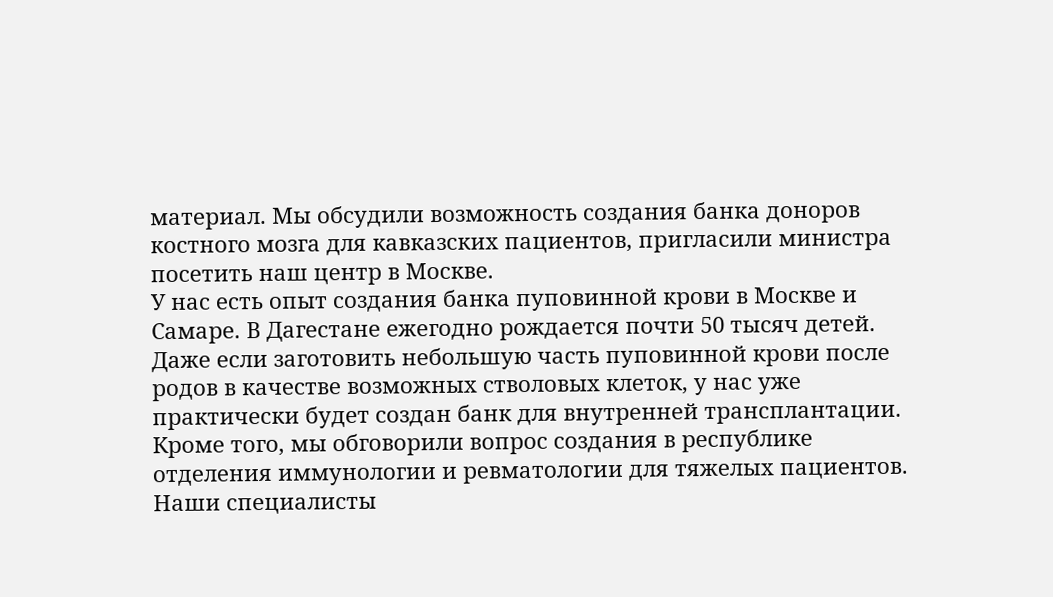материал. Мы обсудили возможность создания банка доноров костного мозга для кавказских пациентов, пригласили министра посетить наш центр в Москве.
У нас есть опыт создания банка пуповинной крови в Москве и Самаре. В Дагестане ежегодно рождается почти 50 тысяч детей. Даже если заготовить небольшую часть пуповинной крови после родов в качестве возможных стволовых клеток, у нас уже практически будет создан банк для внутренней трансплантации.
Кроме того, мы обговорили вопрос создания в республике отделения иммунологии и ревматологии для тяжелых пациентов. Наши специалисты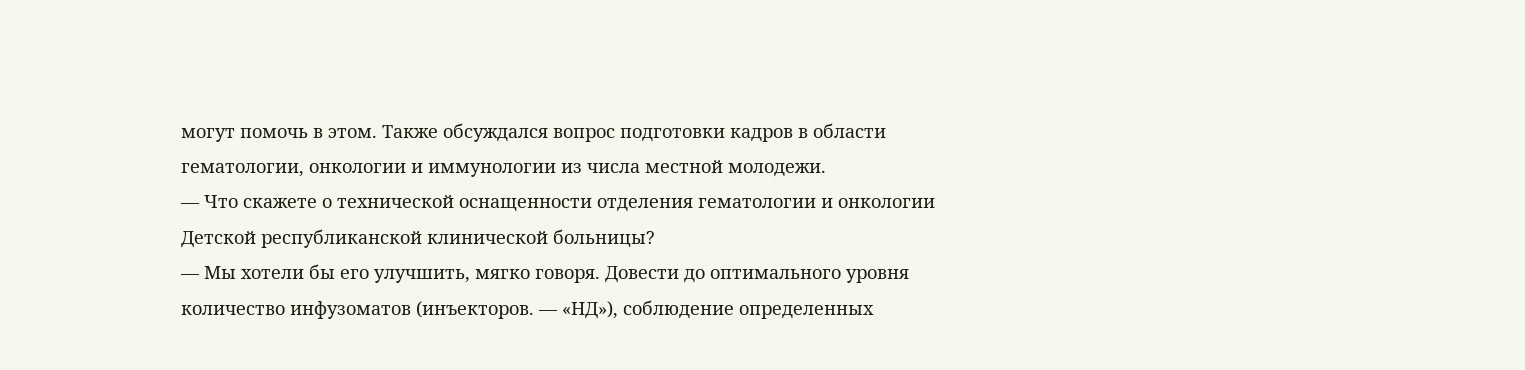могут помочь в этом. Также обсуждался вопрос подготовки кадров в области гематологии, онкологии и иммунологии из числа местной молодежи.
— Что скажете о технической оснащенности отделения гематологии и онкологии Детской республиканской клинической больницы?
— Мы хотели бы его улучшить, мягко говоря. Довести до оптимального уровня количество инфузоматов (инъекторов. — «НД»), соблюдение определенных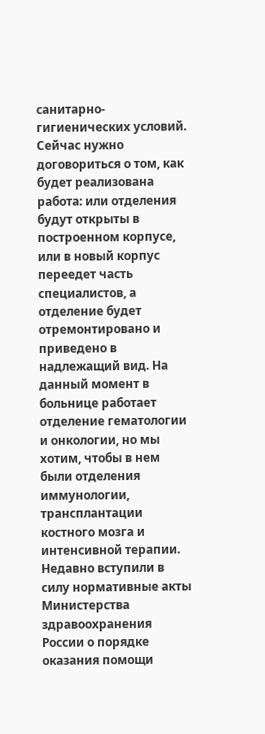санитарно-гигиенических условий. Сейчас нужно договориться о том, как будет реализована работа: или отделения будут открыты в построенном корпусе, или в новый корпус переедет часть специалистов, а отделение будет отремонтировано и приведено в надлежащий вид. На данный момент в больнице работает отделение гематологии и онкологии, но мы хотим, чтобы в нем были отделения иммунологии, трансплантации костного мозга и интенсивной терапии. Недавно вступили в силу нормативные акты Министерства здравоохранения России о порядке оказания помощи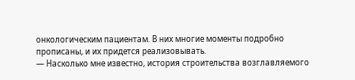онкологическим пациентам. В них многие моменты подробно прописаны, и их придется реализовывать.
— Насколько мне известно, история строительства возглавляемого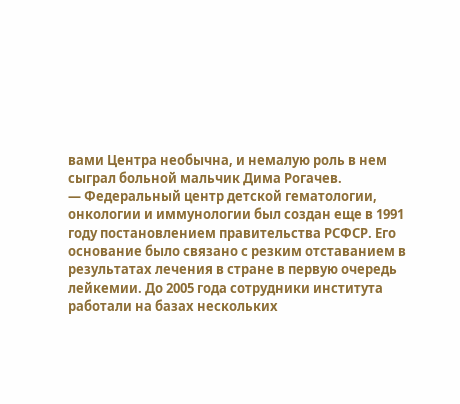вами Центра необычна, и немалую роль в нем сыграл больной мальчик Дима Рогачев.
— Федеральный центр детской гематологии, онкологии и иммунологии был создан еще в 1991 году постановлением правительства РСФСР. Его основание было связано с резким отставанием в результатах лечения в стране в первую очередь лейкемии. До 2005 года сотрудники института работали на базах нескольких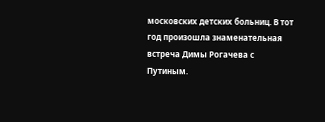московских детских больниц. В тот год произошла знаменательная встреча Димы Рогачева с Путиным.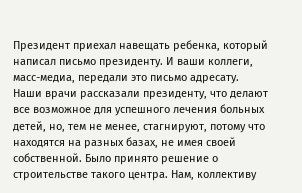Президент приехал навещать ребенка, который написал письмо президенту. И ваши коллеги, масс-медиа, передали это письмо адресату. Наши врачи рассказали президенту, что делают все возможное для успешного лечения больных детей, но, тем не менее, стагнируют, потому что находятся на разных базах, не имея своей собственной. Было принято решение о строительстве такого центра. Нам, коллективу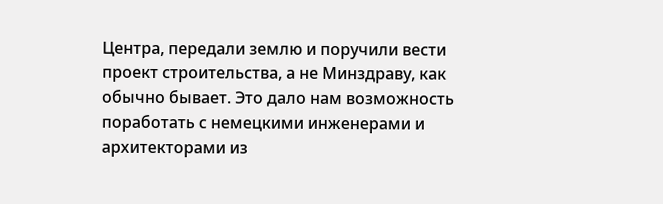Центра, передали землю и поручили вести проект строительства, а не Минздраву, как обычно бывает. Это дало нам возможность поработать с немецкими инженерами и архитекторами из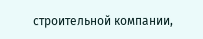строительной компании,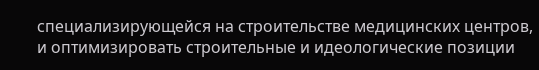специализирующейся на строительстве медицинских центров, и оптимизировать строительные и идеологические позиции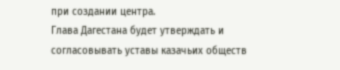при создании центра.
Глава Дагестана будет утверждать и согласовывать уставы казачьих обществ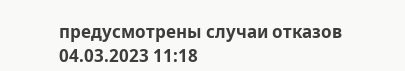предусмотрены случаи отказов
04.03.2023 11:18